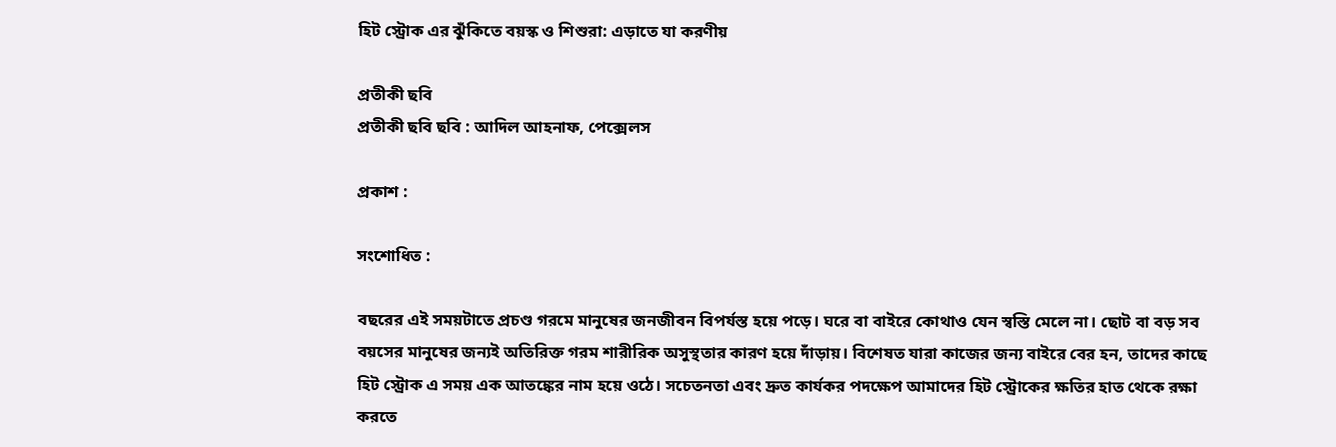হিট স্ট্রোক এর ঝুঁকিতে বয়স্ক ও শিশুরা: এড়াতে যা করণীয়

প্রতীকী ছবি
প্রতীকী ছবি ছবি : আদিল আহনাফ, পেক্সেলস

প্রকাশ :

সংশোধিত :

বছরের এই সময়টাতে প্রচণ্ড গরমে মানুষের জনজীবন বিপর্যস্ত হয়ে পড়ে। ঘরে বা বাইরে কোথাও যেন স্বস্তি মেলে না। ছোট বা বড় সব বয়সের মানুষের জন্যই অতিরিক্ত গরম শারীরিক অসুস্থতার কারণ হয়ে দাঁড়ায়। বিশেষত যারা কাজের জন্য বাইরে বের হন, তাদের কাছে হিট স্ট্রোক এ সময় এক আতঙ্কের নাম হয়ে ওঠে। সচেতনতা এবং দ্রুত কার্যকর পদক্ষেপ আমাদের হিট স্ট্রোকের ক্ষতির হাত থেকে রক্ষা করতে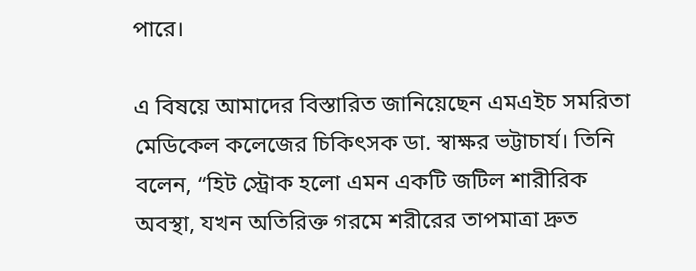পারে।

এ বিষয়ে আমাদের বিস্তারিত জানিয়েছেন এমএইচ সমরিতা মেডিকেল কলেজের চিকিৎসক ডা. স্বাক্ষর ভট্টাচার্য। তিনি বলেন, “হিট স্ট্রোক হলো এমন একটি জটিল শারীরিক অবস্থা, যখন অতিরিক্ত গরমে শরীরের তাপমাত্রা দ্রুত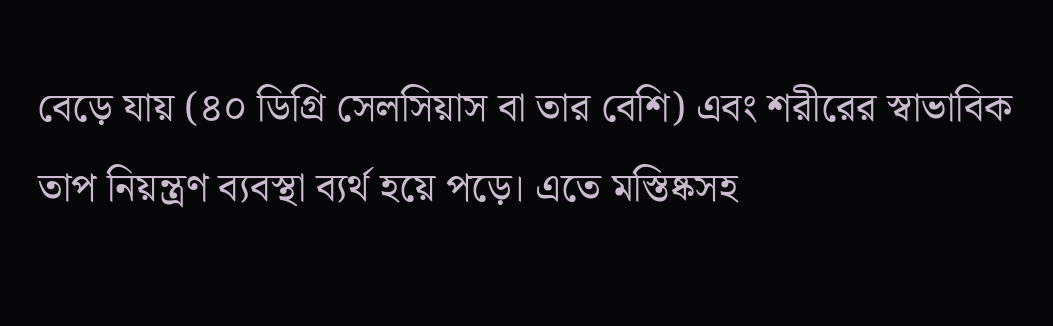বেড়ে যায় (৪০ ডিগ্রি সেলসিয়াস বা তার বেশি) এবং শরীরের স্বাভাবিক তাপ নিয়ন্ত্রণ ব্যবস্থা ব্যর্থ হয়ে পড়ে। এতে মস্তিষ্কসহ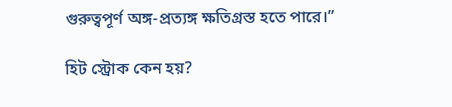গুরুত্বপূর্ণ অঙ্গ-প্রত্যঙ্গ ক্ষতিগ্রস্ত হতে পারে।”

হিট স্ট্রোক কেন হয়?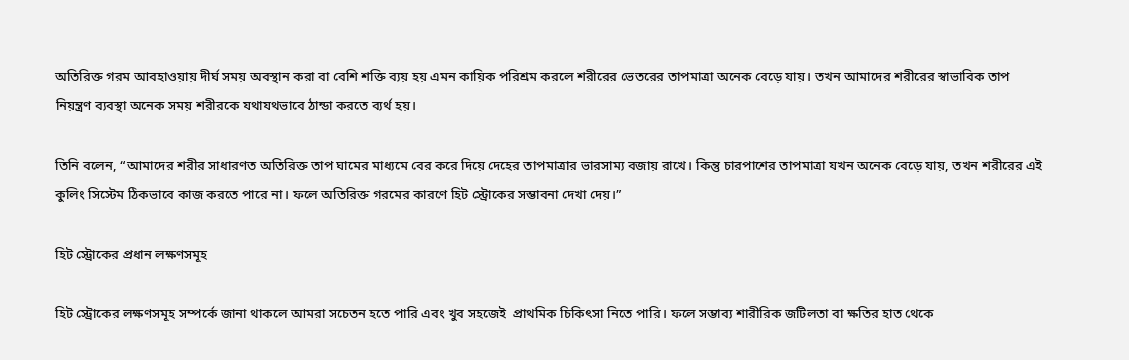অতিরিক্ত গরম আবহাওয়ায় দীর্ঘ সময় অবস্থান করা বা বেশি শক্তি ব্যয় হয় এমন কায়িক পরিশ্রম করলে শরীরের ভেতরের তাপমাত্রা অনেক বেড়ে যায়। তখন আমাদের শরীরের স্বাভাবিক তাপ নিয়ন্ত্রণ ব্যবস্থা অনেক সময় শরীরকে যথাযথভাবে ঠান্ডা করতে ব্যর্থ হয়।

তিনি বলেন, “আমাদের শরীর সাধারণত অতিরিক্ত তাপ ঘামের মাধ্যমে বের করে দিয়ে দেহের তাপমাত্রার ভারসাম্য বজায় রাখে। কিন্তু চারপাশের তাপমাত্রা যখন অনেক বেড়ে যায়, তখন শরীরের এই কুলিং সিস্টেম ঠিকভাবে কাজ করতে পারে না। ফলে অতিরিক্ত গরমের কারণে হিট স্ট্রোকের সম্ভাবনা দেখা দেয়।”

হিট স্ট্রোকের প্রধান লক্ষণসমূহ

হিট স্ট্রোকের লক্ষণসমূহ সম্পর্কে জানা থাকলে আমরা সচেতন হতে পারি এবং খুব সহজেই  প্রাথমিক চিকিৎসা নিতে পারি। ফলে সম্ভাব্য শারীরিক জটিলতা বা ক্ষতির হাত থেকে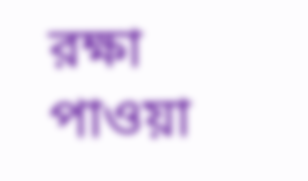রক্ষা পাওয়া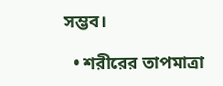সম্ভব।

  • শরীরের তাপমাত্রা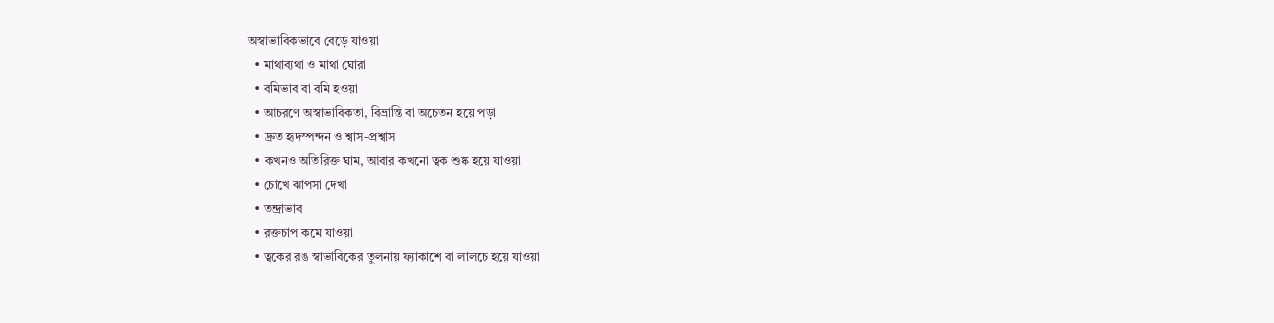অস্বাভাবিকভাবে বেড়ে যাওয়া
  • মাথাব্যথা ও মাথা ঘোরা
  • বমিভাব বা বমি হওয়া
  • আচরণে অস্বাভাবিকতা, বিভ্রান্তি বা অচেতন হয়ে পড়া
  • দ্রুত হৃদস্পন্দন ও শ্বাস-প্রশ্বাস
  • কখনও অতিরিক্ত ঘাম, আবার কখনো ত্বক শুষ্ক হয়ে যাওয়া
  • চোখে ঝাপসা দেখা
  • তন্দ্রাভাব
  • রক্তচাপ কমে যাওয়া
  • ত্বকের রঙ স্বাভাবিকের তুলনায় ফ্যাকাশে বা লালচে হয়ে যাওয়া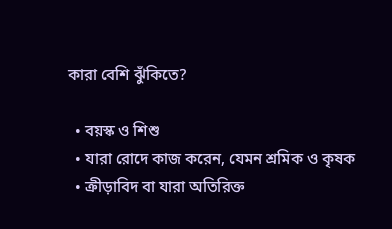কারা বেশি ঝুঁকিতে?

  • বয়স্ক ও শিশু
  • যারা রোদে কাজ করেন, যেমন শ্রমিক ও কৃষক
  • ক্রীড়াবিদ বা যারা অতিরিক্ত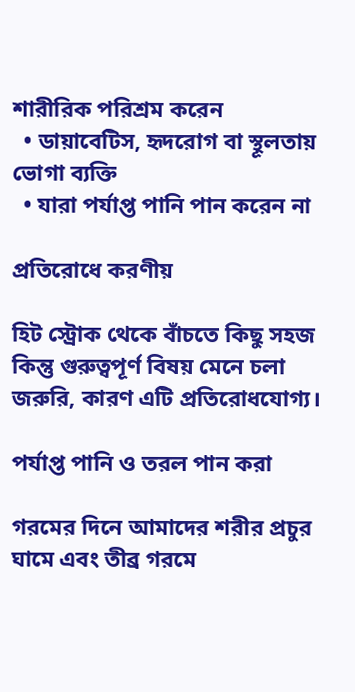শারীরিক পরিশ্রম করেন
  • ডায়াবেটিস, হৃদরোগ বা স্থূলতায় ভোগা ব্যক্তি
  • যারা পর্যাপ্ত পানি পান করেন না

প্রতিরোধে করণীয়

হিট স্ট্রোক থেকে বাঁচতে কিছু সহজ কিন্তু গুরুত্বপূর্ণ বিষয় মেনে চলা জরুরি, কারণ এটি প্রতিরোধযোগ্য।

পর্যাপ্ত পানি ও তরল পান করা

গরমের দিনে আমাদের শরীর প্রচুর ঘামে এবং তীব্র গরমে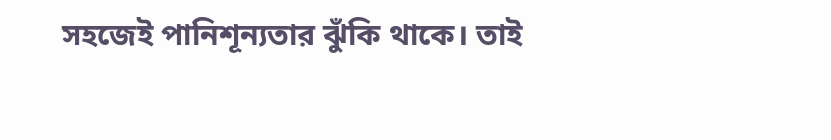সহজেই পানিশূন্যতার ঝুঁকি থাকে। তাই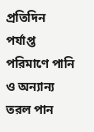প্রতিদিন পর্যাপ্ত পরিমাণে পানি ও অন্যান্য তরল পান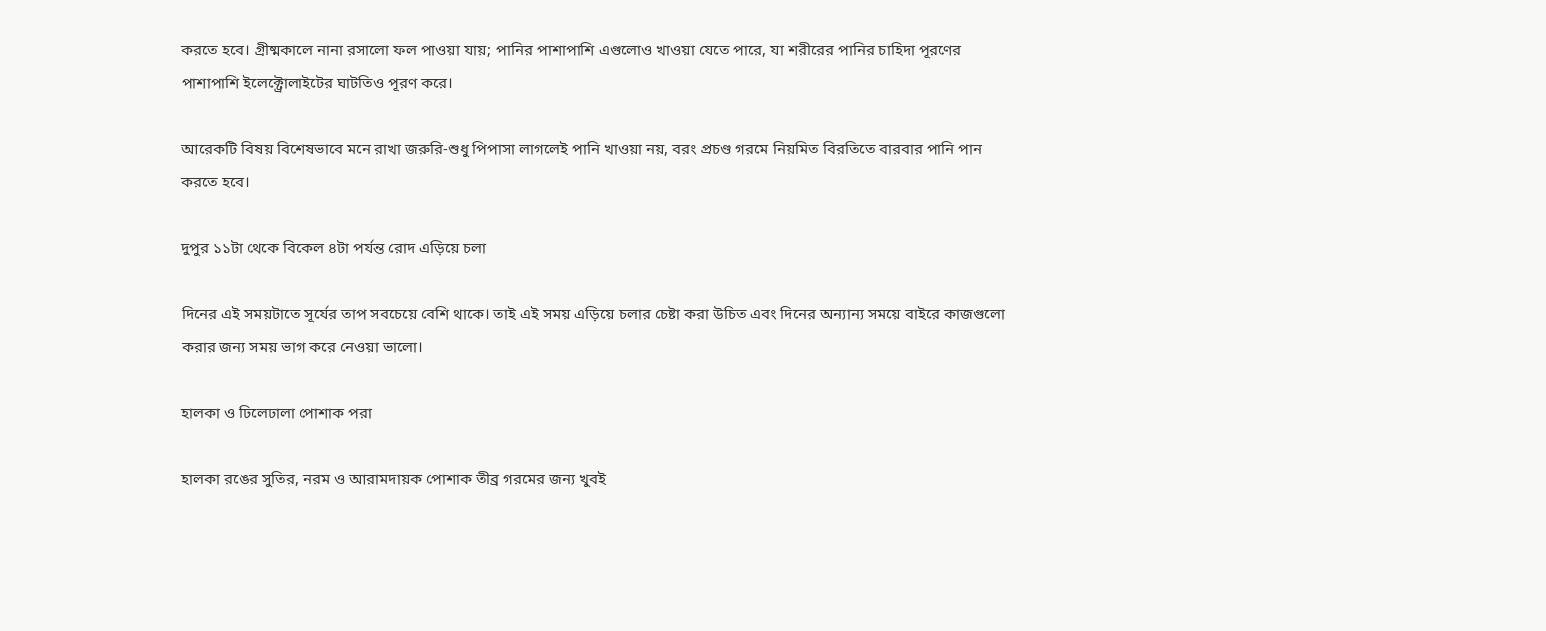করতে হবে। গ্রীষ্মকালে নানা রসালো ফল পাওয়া যায়; পানির পাশাপাশি এগুলোও খাওয়া যেতে পারে, যা শরীরের পানির চাহিদা পূরণের পাশাপাশি ইলেক্ট্রোলাইটের ঘাটতিও পূরণ করে।

আরেকটি বিষয় বিশেষভাবে মনে রাখা জরুরি-শুধু পিপাসা লাগলেই পানি খাওয়া নয়, বরং প্রচণ্ড গরমে নিয়মিত বিরতিতে বারবার পানি পান করতে হবে।

দুপুর ১১টা থেকে বিকেল ৪টা পর্যন্ত রোদ এড়িয়ে চলা

দিনের এই সময়টাতে সূর্যের তাপ সবচেয়ে বেশি থাকে। তাই এই সময় এড়িয়ে চলার চেষ্টা করা উচিত এবং দিনের অন্যান্য সময়ে বাইরে কাজগুলো করার জন্য সময় ভাগ করে নেওয়া ভালো।

হালকা ও ঢিলেঢালা পোশাক পরা

হালকা রঙের সুতির, নরম ও আরামদায়ক পোশাক তীব্র গরমের জন্য খুবই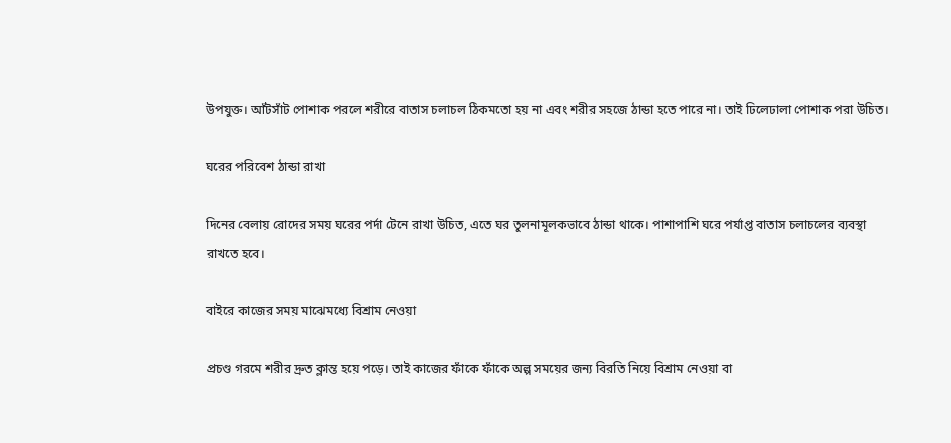উপযুক্ত। আঁটসাঁট পোশাক পরলে শরীরে বাতাস চলাচল ঠিকমতো হয় না এবং শরীর সহজে ঠান্ডা হতে পারে না। তাই ঢিলেঢালা পোশাক পরা উচিত।

ঘরের পরিবেশ ঠান্ডা রাখা

দিনের বেলায় রোদের সময় ঘরের পর্দা টেনে রাখা উচিত, এতে ঘর তুলনামূলকভাবে ঠান্ডা থাকে। পাশাপাশি ঘরে পর্যাপ্ত বাতাস চলাচলের ব্যবস্থা রাখতে হবে।

বাইরে কাজের সময় মাঝেমধ্যে বিশ্রাম নেওয়া

প্রচণ্ড গরমে শরীর দ্রুত ক্লান্ত হয়ে পড়ে। তাই কাজের ফাঁকে ফাঁকে অল্প সময়ের জন্য বিরতি নিয়ে বিশ্রাম নেওয়া বা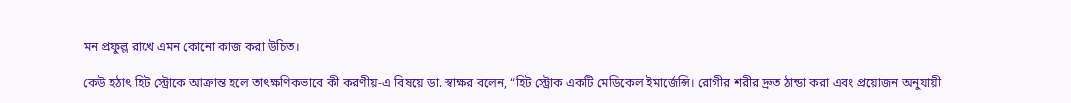মন প্রফুল্ল রাখে এমন কোনো কাজ করা উচিত।

কেউ হঠাৎ হিট স্ট্রোকে আক্রান্ত হলে তাৎক্ষণিকভাবে কী করণীয়-এ বিষয়ে ডা. স্বাক্ষর বলেন, “হিট স্ট্রোক একটি মেডিকেল ইমার্জেন্সি। রোগীর শরীর দ্রুত ঠান্ডা করা এবং প্রয়োজন অনুযায়ী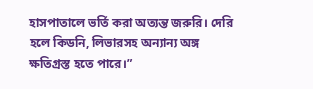হাসপাতালে ভর্তি করা অত্যন্ত জরুরি। দেরি হলে কিডনি, লিভারসহ অন্যান্য অঙ্গ ক্ষতিগ্রস্ত হতে পারে।”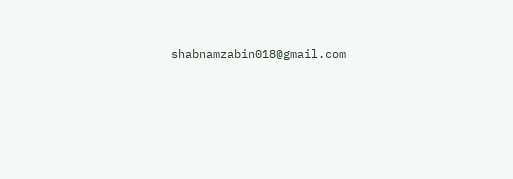shabnamzabin018@gmail.com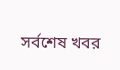সর্বশেষ খবর